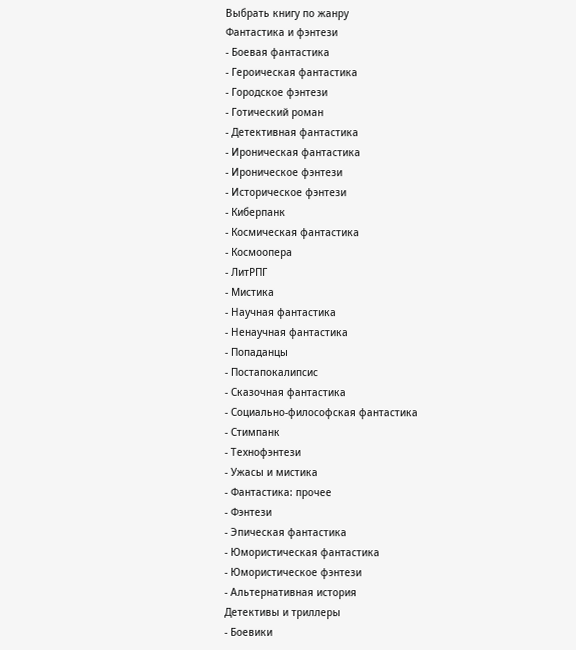Выбрать книгу по жанру
Фантастика и фэнтези
- Боевая фантастика
- Героическая фантастика
- Городское фэнтези
- Готический роман
- Детективная фантастика
- Ироническая фантастика
- Ироническое фэнтези
- Историческое фэнтези
- Киберпанк
- Космическая фантастика
- Космоопера
- ЛитРПГ
- Мистика
- Научная фантастика
- Ненаучная фантастика
- Попаданцы
- Постапокалипсис
- Сказочная фантастика
- Социально-философская фантастика
- Стимпанк
- Технофэнтези
- Ужасы и мистика
- Фантастика: прочее
- Фэнтези
- Эпическая фантастика
- Юмористическая фантастика
- Юмористическое фэнтези
- Альтернативная история
Детективы и триллеры
- Боевики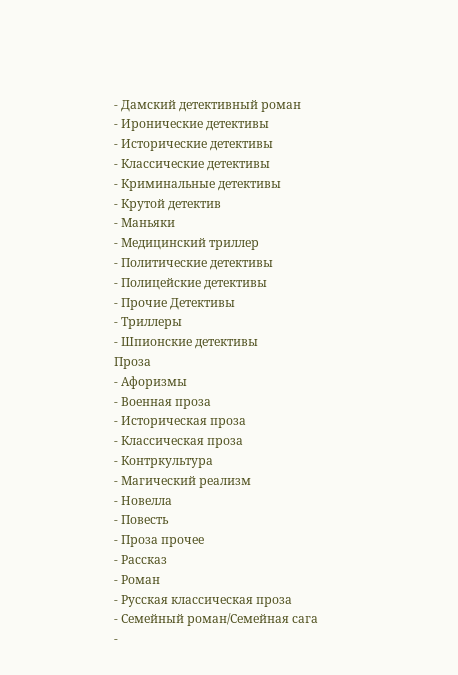- Дамский детективный роман
- Иронические детективы
- Исторические детективы
- Классические детективы
- Криминальные детективы
- Крутой детектив
- Маньяки
- Медицинский триллер
- Политические детективы
- Полицейские детективы
- Прочие Детективы
- Триллеры
- Шпионские детективы
Проза
- Афоризмы
- Военная проза
- Историческая проза
- Классическая проза
- Контркультура
- Магический реализм
- Новелла
- Повесть
- Проза прочее
- Рассказ
- Роман
- Русская классическая проза
- Семейный роман/Семейная сага
-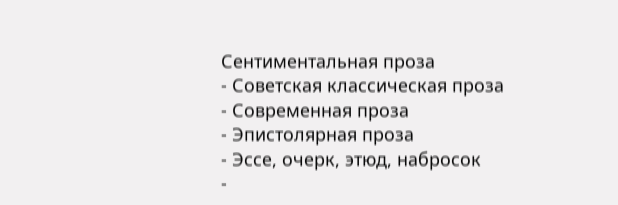Сентиментальная проза
- Советская классическая проза
- Современная проза
- Эпистолярная проза
- Эссе, очерк, этюд, набросок
-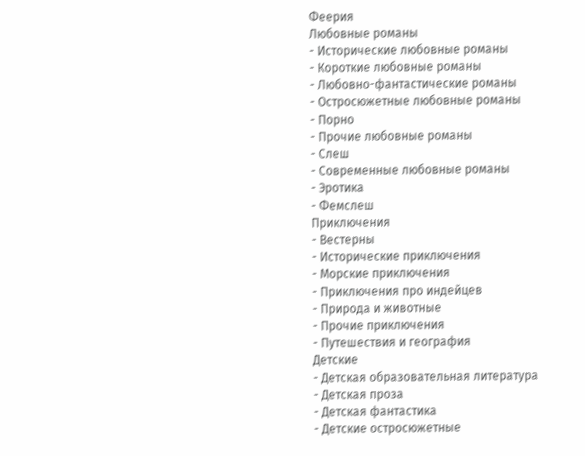Феерия
Любовные романы
- Исторические любовные романы
- Короткие любовные романы
- Любовно-фантастические романы
- Остросюжетные любовные романы
- Порно
- Прочие любовные романы
- Слеш
- Современные любовные романы
- Эротика
- Фемслеш
Приключения
- Вестерны
- Исторические приключения
- Морские приключения
- Приключения про индейцев
- Природа и животные
- Прочие приключения
- Путешествия и география
Детские
- Детская образовательная литература
- Детская проза
- Детская фантастика
- Детские остросюжетные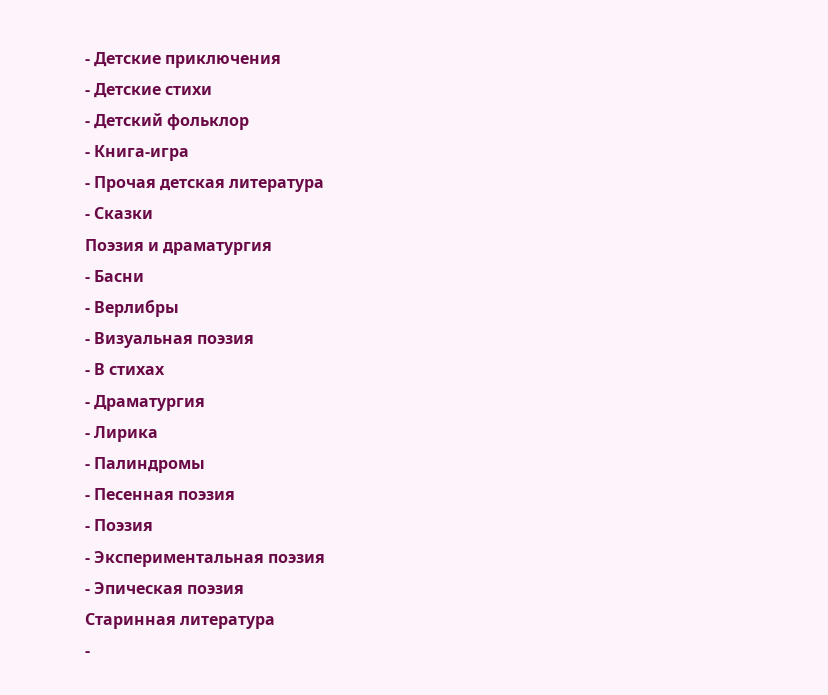- Детские приключения
- Детские стихи
- Детский фольклор
- Книга-игра
- Прочая детская литература
- Сказки
Поэзия и драматургия
- Басни
- Верлибры
- Визуальная поэзия
- В стихах
- Драматургия
- Лирика
- Палиндромы
- Песенная поэзия
- Поэзия
- Экспериментальная поэзия
- Эпическая поэзия
Старинная литература
-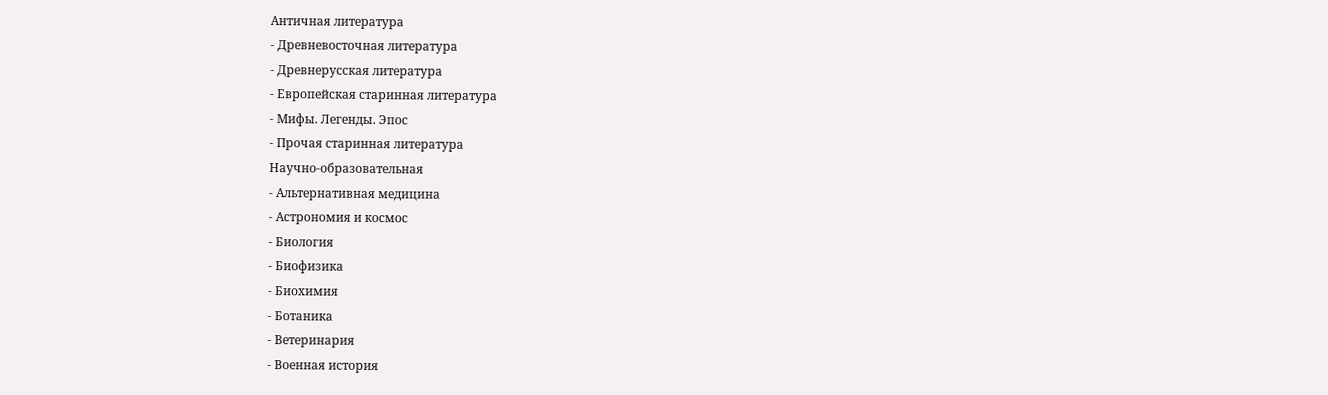Античная литература
- Древневосточная литература
- Древнерусская литература
- Европейская старинная литература
- Мифы. Легенды. Эпос
- Прочая старинная литература
Научно-образовательная
- Альтернативная медицина
- Астрономия и космос
- Биология
- Биофизика
- Биохимия
- Ботаника
- Ветеринария
- Военная история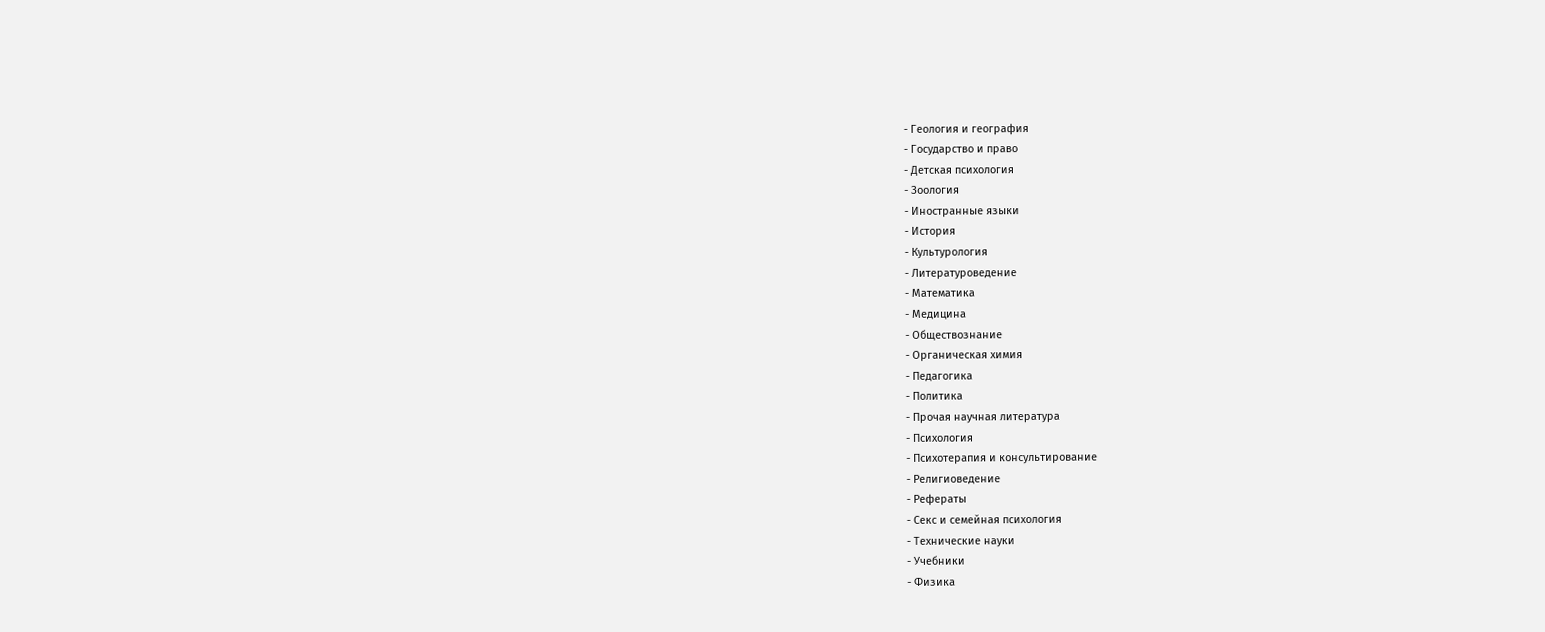- Геология и география
- Государство и право
- Детская психология
- Зоология
- Иностранные языки
- История
- Культурология
- Литературоведение
- Математика
- Медицина
- Обществознание
- Органическая химия
- Педагогика
- Политика
- Прочая научная литература
- Психология
- Психотерапия и консультирование
- Религиоведение
- Рефераты
- Секс и семейная психология
- Технические науки
- Учебники
- Физика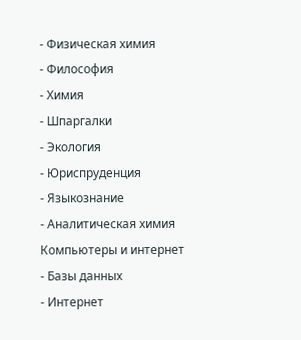- Физическая химия
- Философия
- Химия
- Шпаргалки
- Экология
- Юриспруденция
- Языкознание
- Аналитическая химия
Компьютеры и интернет
- Базы данных
- Интернет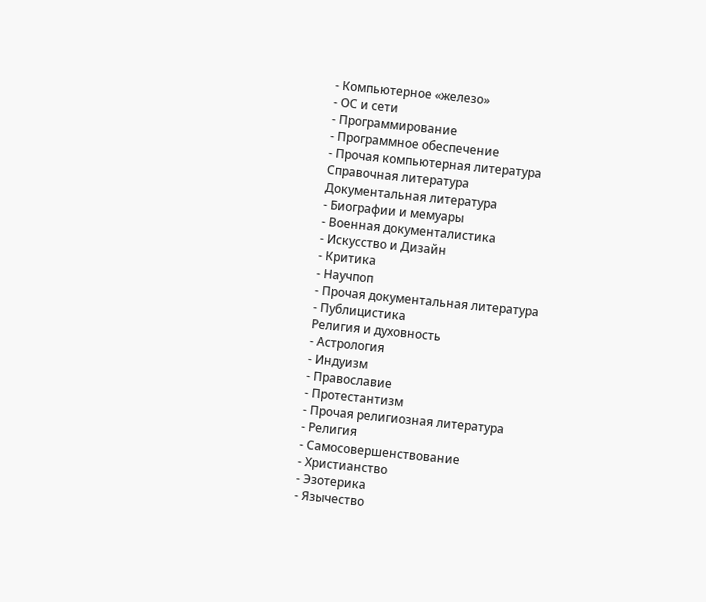- Компьютерное «железо»
- ОС и сети
- Программирование
- Программное обеспечение
- Прочая компьютерная литература
Справочная литература
Документальная литература
- Биографии и мемуары
- Военная документалистика
- Искусство и Дизайн
- Критика
- Научпоп
- Прочая документальная литература
- Публицистика
Религия и духовность
- Астрология
- Индуизм
- Православие
- Протестантизм
- Прочая религиозная литература
- Религия
- Самосовершенствование
- Христианство
- Эзотерика
- Язычество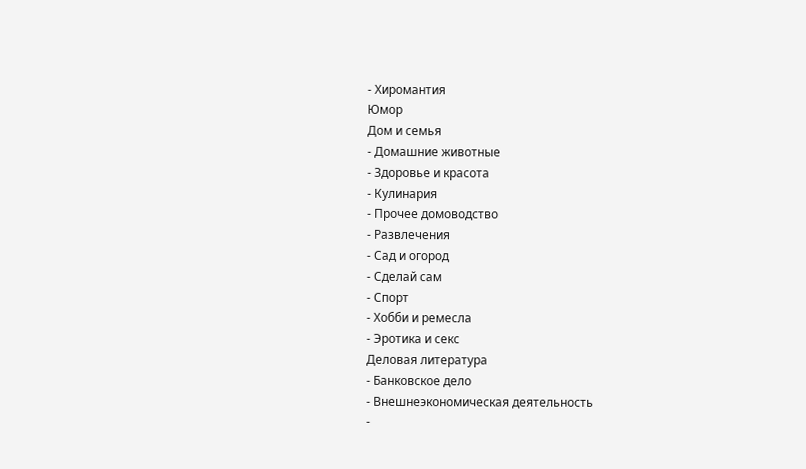- Хиромантия
Юмор
Дом и семья
- Домашние животные
- Здоровье и красота
- Кулинария
- Прочее домоводство
- Развлечения
- Сад и огород
- Сделай сам
- Спорт
- Хобби и ремесла
- Эротика и секс
Деловая литература
- Банковское дело
- Внешнеэкономическая деятельность
-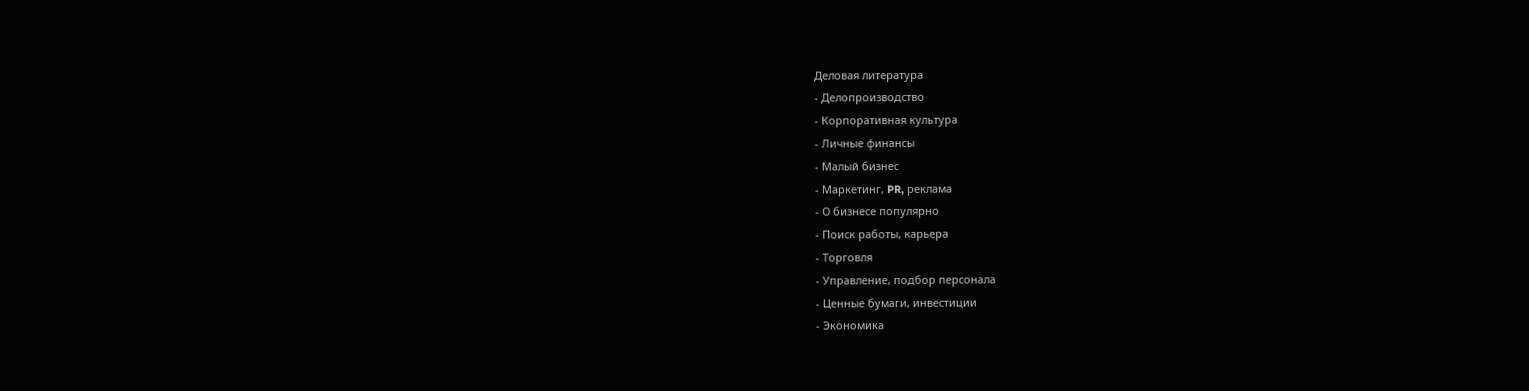Деловая литература
- Делопроизводство
- Корпоративная культура
- Личные финансы
- Малый бизнес
- Маркетинг, PR, реклама
- О бизнесе популярно
- Поиск работы, карьера
- Торговля
- Управление, подбор персонала
- Ценные бумаги, инвестиции
- Экономика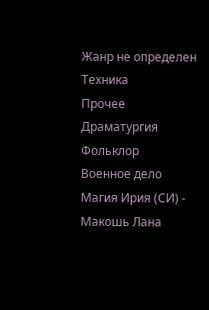Жанр не определен
Техника
Прочее
Драматургия
Фольклор
Военное дело
Магия Ирия (СИ) - Макошь Лана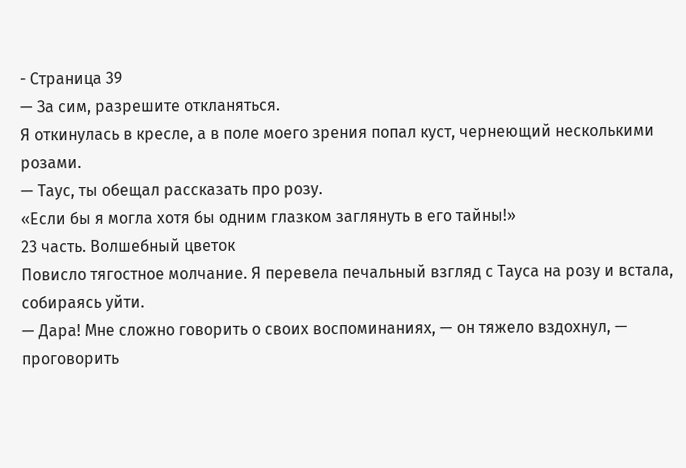- Страница 39
— За сим, разрешите откланяться.
Я откинулась в кресле, а в поле моего зрения попал куст, чернеющий несколькими розами.
— Таус, ты обещал рассказать про розу.
«Если бы я могла хотя бы одним глазком заглянуть в его тайны!»
23 часть. Волшебный цветок
Повисло тягостное молчание. Я перевела печальный взгляд с Тауса на розу и встала, собираясь уйти.
— Дара! Мне сложно говорить о своих воспоминаниях, — он тяжело вздохнул, — проговорить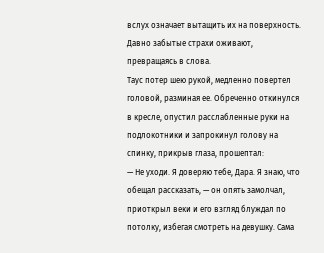вслух означает вытащить их на поверхность. Давно забытые страхи оживают, превращаясь в слова.
Таус потер шею рукой, медленно повертел головой, разминая ее. Обреченно откинулся в кресле, опустил расслабленные руки на подлокотники и запрокинул голову на спинку, прикрыв глаза, прошептал:
— Не уходи. Я доверяю тебе, Дара. Я знаю, что обещал рассказать, — он опять замолчал, приоткрыл веки и его взгляд блуждал по потолку, избегая смотреть на девушку. Сама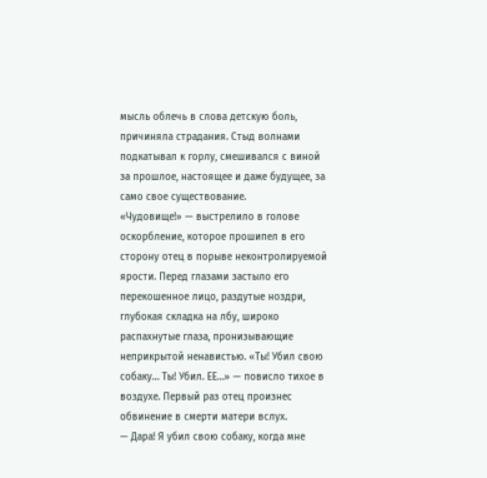мысль облечь в слова детскую боль, причиняла страдания. Стыд волнами подкатывал к горлу, смешивался с виной за прошлое, настоящее и даже будущее, за само свое существование.
«Чудовище!» — выстрелило в голове оскорбление, которое прошипел в его сторону отец в порыве неконтролируемой ярости. Перед глазами застыло его перекошенное лицо, раздутые ноздри, глубокая складка на лбу, широко распахнутые глаза, пронизывающие неприкрытой ненавистью. «Ты! Убил свою собаку… Ты! Убил. ЕЕ…» — повисло тихое в воздухе. Первый раз отец произнес обвинение в смерти матери вслух.
— Дара! Я убил свою собаку, когда мне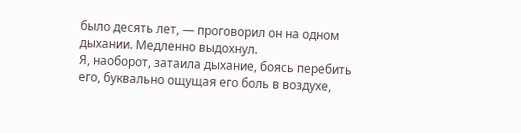было десять лет, — проговорил он на одном дыхании. Медленно выдохнул.
Я, наоборот, затаила дыхание, боясь перебить его, буквально ощущая его боль в воздухе,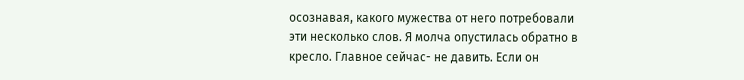осознавая, какого мужества от него потребовали эти несколько слов. Я молча опустилась обратно в кресло. Главное сейчас- не давить. Если он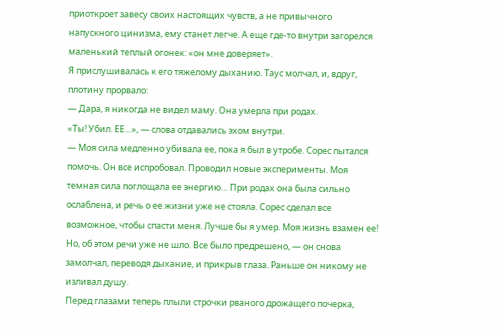приоткроет завесу своих настоящих чувств, а не привычного напускного цинизма, ему станет легче. А еще где-то внутри загорелся маленький теплый огонек: «он мне доверяет».
Я прислушивалась к его тяжелому дыханию. Таус молчал, и, вдруг, плотину прорвало:
— Дара, я никогда не видел маму. Она умерла при родах.
«Ты! Убил. ЕЕ…», — слова отдавались эхом внутри.
— Моя сила медленно убивала ее, пока я был в утробе. Сорес пытался помочь. Он все испробовал. Проводил новые эксперименты. Моя темная сила поглощала ее энергию… При родах она была сильно ослаблена, и речь о ее жизни уже не стояла. Сорес сделал все возможное, чтобы спасти меня. Лучше бы я умер. Моя жизнь взамен ее! Но, об этом речи уже не шло. Все было предрешено, — он снова замолчал, переводя дыхание, и прикрыв глаза. Раньше он никому не изливал душу.
Перед глазами теперь плыли строчки рваного дрожащего почерка,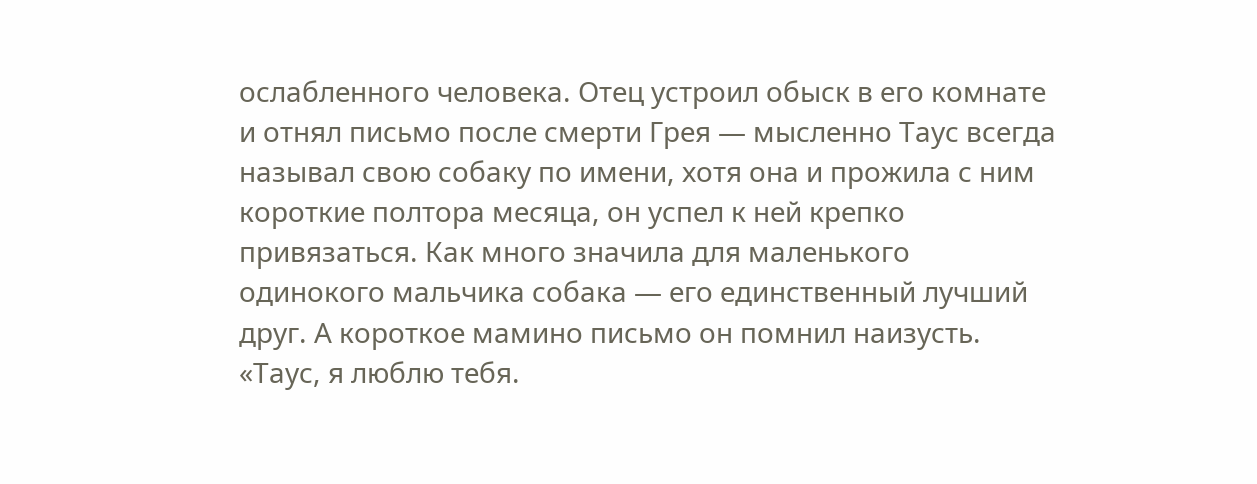ослабленного человека. Отец устроил обыск в его комнате и отнял письмо после смерти Грея — мысленно Таус всегда называл свою собаку по имени, хотя она и прожила с ним короткие полтора месяца, он успел к ней крепко привязаться. Как много значила для маленького одинокого мальчика собака — его единственный лучший друг. А короткое мамино письмо он помнил наизусть.
«Таус, я люблю тебя.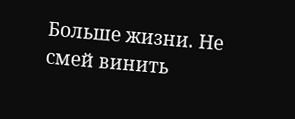Больше жизни. Не смей винить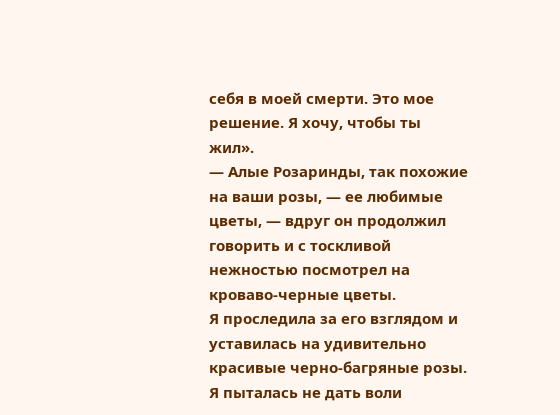себя в моей смерти. Это мое решение. Я хочу, чтобы ты жил».
— Алые Розаринды, так похожие на ваши розы, — ее любимые цветы, — вдруг он продолжил говорить и с тоскливой нежностью посмотрел на кроваво-черные цветы.
Я проследила за его взглядом и уставилась на удивительно красивые черно-багряные розы. Я пыталась не дать воли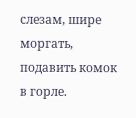слезам, шире моргать, подавить комок в горле.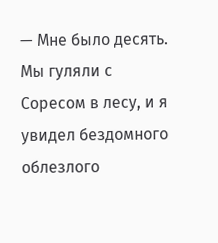— Мне было десять. Мы гуляли с Соресом в лесу, и я увидел бездомного облезлого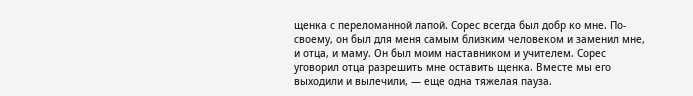щенка с переломанной лапой. Сорес всегда был добр ко мне. По-своему, он был для меня самым близким человеком и заменил мне, и отца, и маму. Он был моим наставником и учителем. Сорес уговорил отца разрешить мне оставить щенка. Вместе мы его выходили и вылечили, — еще одна тяжелая пауза.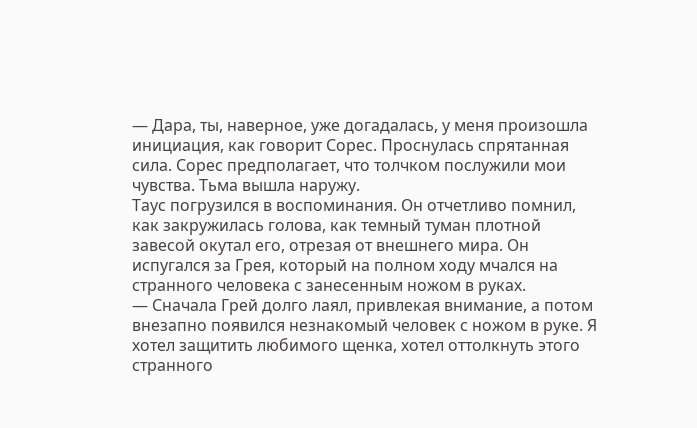— Дара, ты, наверное, уже догадалась, у меня произошла инициация, как говорит Сорес. Проснулась спрятанная сила. Сорес предполагает, что толчком послужили мои чувства. Тьма вышла наружу.
Таус погрузился в воспоминания. Он отчетливо помнил, как закружилась голова, как темный туман плотной завесой окутал его, отрезая от внешнего мира. Он испугался за Грея, который на полном ходу мчался на странного человека с занесенным ножом в руках.
— Сначала Грей долго лаял, привлекая внимание, а потом внезапно появился незнакомый человек с ножом в руке. Я хотел защитить любимого щенка, хотел оттолкнуть этого странного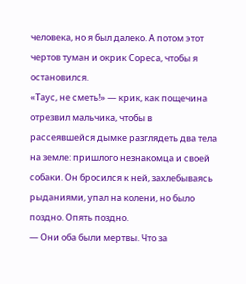человека, но я был далеко. А потом этот чертов туман и окрик Сореса, чтобы я остановился.
«Таус, не сметь!» — крик, как пощечина отрезвил мальчика, чтобы в рассеявшейся дымке разглядеть два тела на земле: пришлого незнакомца и своей собаки. Он бросился к ней, захлебываясь рыданиями, упал на колени, но было поздно. Опять поздно.
— Они оба были мертвы. Что за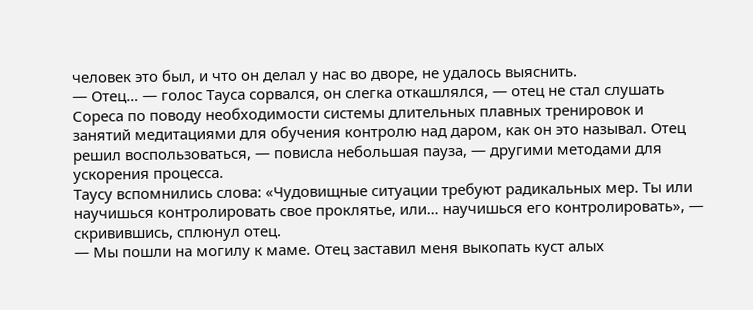человек это был, и что он делал у нас во дворе, не удалось выяснить.
— Отец… — голос Тауса сорвался, он слегка откашлялся, — отец не стал слушать Сореса по поводу необходимости системы длительных плавных тренировок и занятий медитациями для обучения контролю над даром, как он это называл. Отец решил воспользоваться, — повисла небольшая пауза, — другими методами для ускорения процесса.
Таусу вспомнились слова: «Чудовищные ситуации требуют радикальных мер. Ты или научишься контролировать свое проклятье, или… научишься его контролировать», — скривившись, сплюнул отец.
— Мы пошли на могилу к маме. Отец заставил меня выкопать куст алых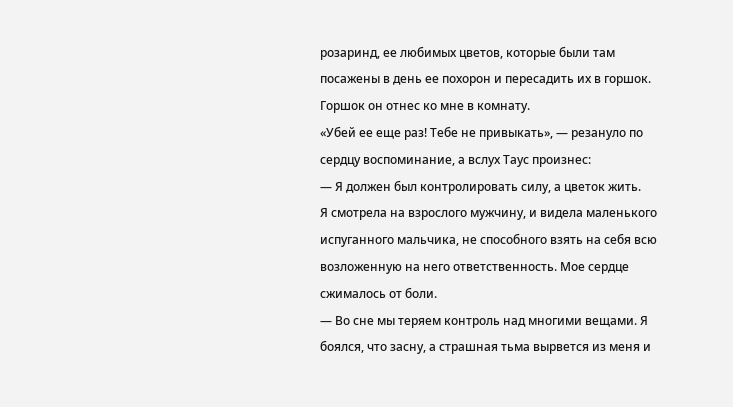розаринд, ее любимых цветов, которые были там посажены в день ее похорон и пересадить их в горшок. Горшок он отнес ко мне в комнату.
«Убей ее еще раз! Тебе не привыкать», — резануло по сердцу воспоминание, а вслух Таус произнес:
— Я должен был контролировать силу, а цветок жить.
Я смотрела на взрослого мужчину, и видела маленького испуганного мальчика, не способного взять на себя всю возложенную на него ответственность. Мое сердце сжималось от боли.
— Во сне мы теряем контроль над многими вещами. Я боялся, что засну, а страшная тьма вырвется из меня и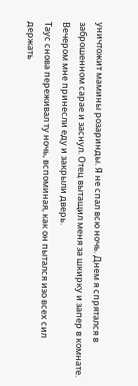уничтожит мамины розаринды. Я не спал всю ночь. Днем я спрятался в заброшенном сарае и заснул. Отец вытащил меня за шкирку и запер в комнате. Вечером мне принесли еду и закрыли дверь.
Таус снова переживал ту ночь, вспоминая, как он пытался изо всех сил держать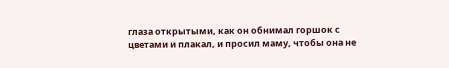глаза открытыми, как он обнимал горшок с цветами и плакал, и просил маму, чтобы она не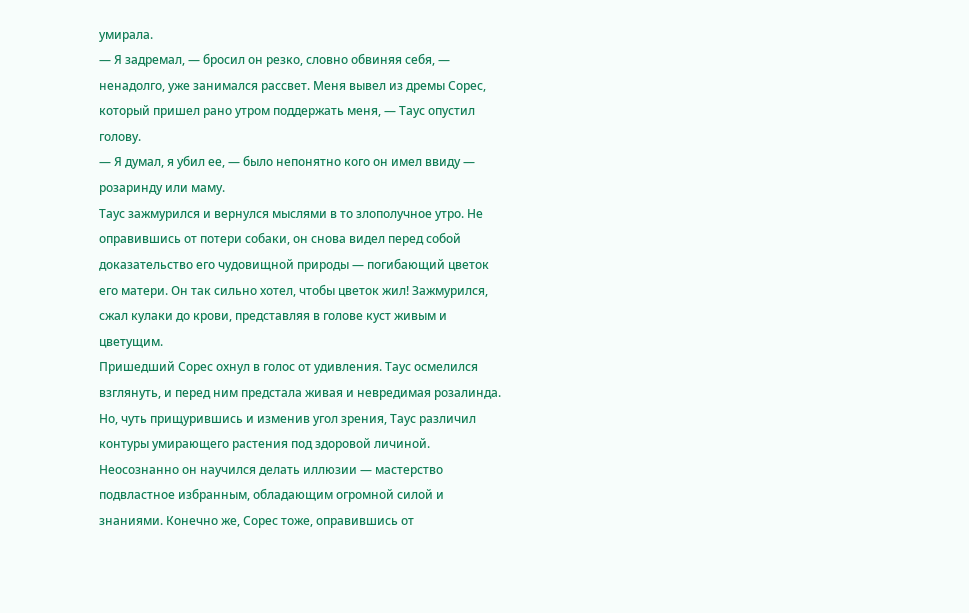умирала.
— Я задремал, — бросил он резко, словно обвиняя себя, — ненадолго, уже занимался рассвет. Меня вывел из дремы Сорес, который пришел рано утром поддержать меня, — Таус опустил голову.
— Я думал, я убил ее, — было непонятно кого он имел ввиду — розаринду или маму.
Таус зажмурился и вернулся мыслями в то злополучное утро. Не оправившись от потери собаки, он снова видел перед собой доказательство его чудовищной природы — погибающий цветок его матери. Он так сильно хотел, чтобы цветок жил! Зажмурился, сжал кулаки до крови, представляя в голове куст живым и цветущим.
Пришедший Сорес охнул в голос от удивления. Таус осмелился взглянуть, и перед ним предстала живая и невредимая розалинда. Но, чуть прищурившись и изменив угол зрения, Таус различил контуры умирающего растения под здоровой личиной. Неосознанно он научился делать иллюзии — мастерство подвластное избранным, обладающим огромной силой и знаниями. Конечно же, Сорес тоже, оправившись от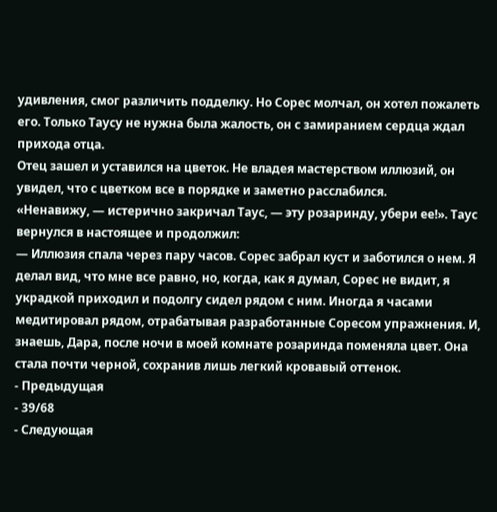удивления, смог различить подделку. Но Сорес молчал, он хотел пожалеть его. Только Таусу не нужна была жалость, он с замиранием сердца ждал прихода отца.
Отец зашел и уставился на цветок. Не владея мастерством иллюзий, он увидел, что с цветком все в порядке и заметно расслабился.
«Ненавижу, — истерично закричал Таус, — эту розаринду, убери ее!». Таус вернулся в настоящее и продолжил:
— Иллюзия спала через пару часов. Сорес забрал куст и заботился о нем. Я делал вид, что мне все равно, но, когда, как я думал, Сорес не видит, я украдкой приходил и подолгу сидел рядом с ним. Иногда я часами медитировал рядом, отрабатывая разработанные Соресом упражнения. И, знаешь, Дара, после ночи в моей комнате розаринда поменяла цвет. Она стала почти черной, сохранив лишь легкий кровавый оттенок.
- Предыдущая
- 39/68
- Следующая